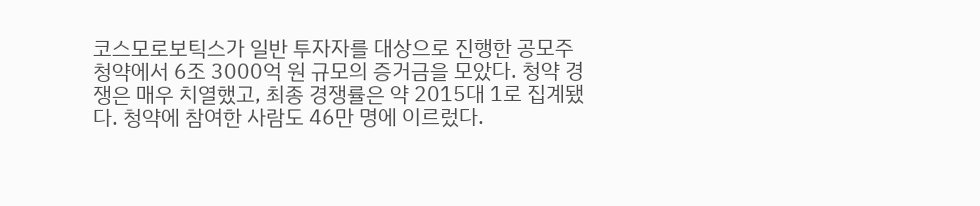코스모로보틱스가 일반 투자자를 대상으로 진행한 공모주 청약에서 6조 3000억 원 규모의 증거금을 모았다. 청약 경쟁은 매우 치열했고, 최종 경쟁률은 약 2015대 1로 집계됐다. 청약에 참여한 사람도 46만 명에 이르렀다.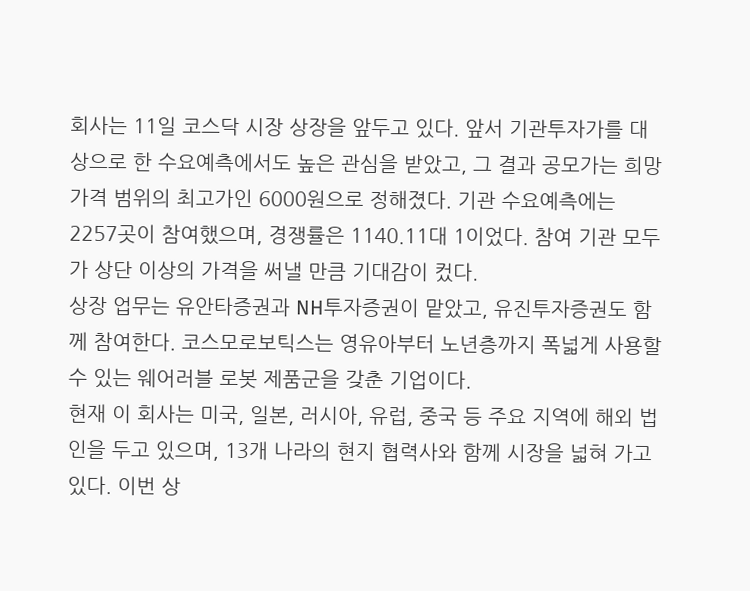회사는 11일 코스닥 시장 상장을 앞두고 있다. 앞서 기관투자가를 대상으로 한 수요예측에서도 높은 관심을 받았고, 그 결과 공모가는 희망 가격 범위의 최고가인 6000원으로 정해졌다. 기관 수요예측에는 2257곳이 참여했으며, 경쟁률은 1140.11대 1이었다. 참여 기관 모두가 상단 이상의 가격을 써낼 만큼 기대감이 컸다.
상장 업무는 유안타증권과 NH투자증권이 맡았고, 유진투자증권도 함께 참여한다. 코스모로보틱스는 영유아부터 노년층까지 폭넓게 사용할 수 있는 웨어러블 로봇 제품군을 갖춘 기업이다.
현재 이 회사는 미국, 일본, 러시아, 유럽, 중국 등 주요 지역에 해외 법인을 두고 있으며, 13개 나라의 현지 협력사와 함께 시장을 넓혀 가고 있다. 이번 상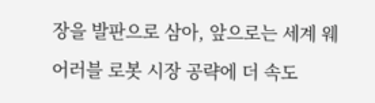장을 발판으로 삼아, 앞으로는 세계 웨어러블 로봇 시장 공략에 더 속도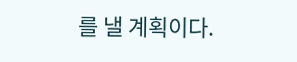를 낼 계획이다.